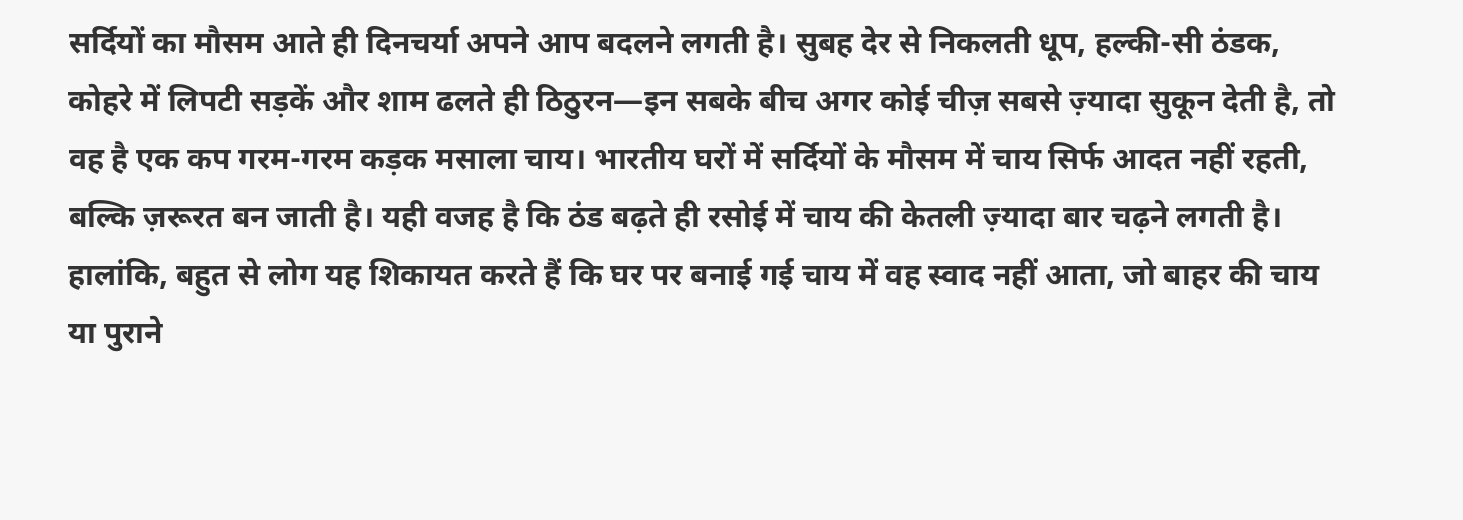सर्दियों का मौसम आते ही दिनचर्या अपने आप बदलने लगती है। सुबह देर से निकलती धूप, हल्की-सी ठंडक, कोहरे में लिपटी सड़कें और शाम ढलते ही ठिठुरन—इन सबके बीच अगर कोई चीज़ सबसे ज़्यादा सुकून देती है, तो वह है एक कप गरम-गरम कड़क मसाला चाय। भारतीय घरों में सर्दियों के मौसम में चाय सिर्फ आदत नहीं रहती, बल्कि ज़रूरत बन जाती है। यही वजह है कि ठंड बढ़ते ही रसोई में चाय की केतली ज़्यादा बार चढ़ने लगती है।
हालांकि, बहुत से लोग यह शिकायत करते हैं कि घर पर बनाई गई चाय में वह स्वाद नहीं आता, जो बाहर की चाय या पुराने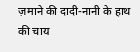ज़माने की दादी-नानी के हाथ की चाय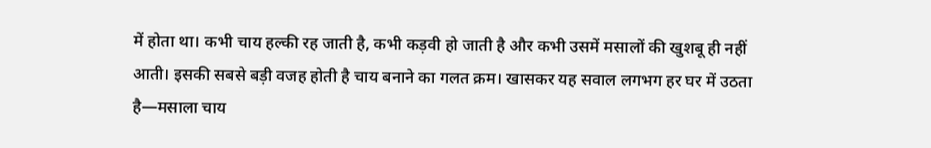में होता था। कभी चाय हल्की रह जाती है, कभी कड़वी हो जाती है और कभी उसमें मसालों की खुशबू ही नहीं आती। इसकी सबसे बड़ी वजह होती है चाय बनाने का गलत क्रम। खासकर यह सवाल लगभग हर घर में उठता है—मसाला चाय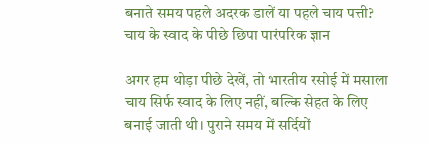बनाते समय पहले अदरक डालें या पहले चाय पत्ती?
चाय के स्वाद के पीछे छिपा पारंपरिक ज्ञान

अगर हम थोड़ा पीछे देखें, तो भारतीय रसोई में मसाला चाय सिर्फ स्वाद के लिए नहीं, बल्कि सेहत के लिए बनाई जाती थी। पुराने समय में सर्दियों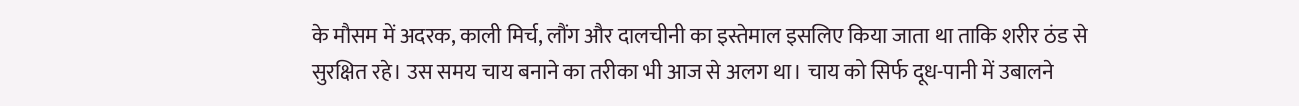के मौसम में अदरक, काली मिर्च, लौंग और दालचीनी का इस्तेमाल इसलिए किया जाता था ताकि शरीर ठंड से सुरक्षित रहे। उस समय चाय बनाने का तरीका भी आज से अलग था। चाय को सिर्फ दूध-पानी में उबालने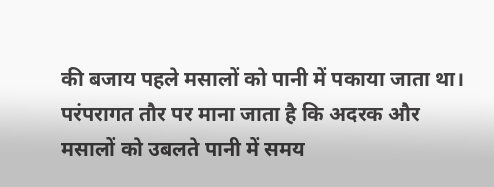की बजाय पहले मसालों को पानी में पकाया जाता था।
परंपरागत तौर पर माना जाता है कि अदरक और मसालों को उबलते पानी में समय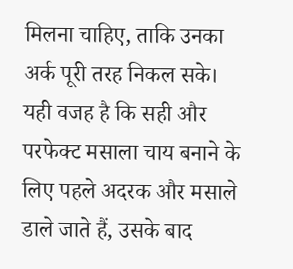मिलना चाहिए, ताकि उनका अर्क पूरी तरह निकल सके। यही वजह है कि सही और परफेक्ट मसाला चाय बनाने के लिए पहले अदरक और मसाले डाले जाते हैं, उसके बाद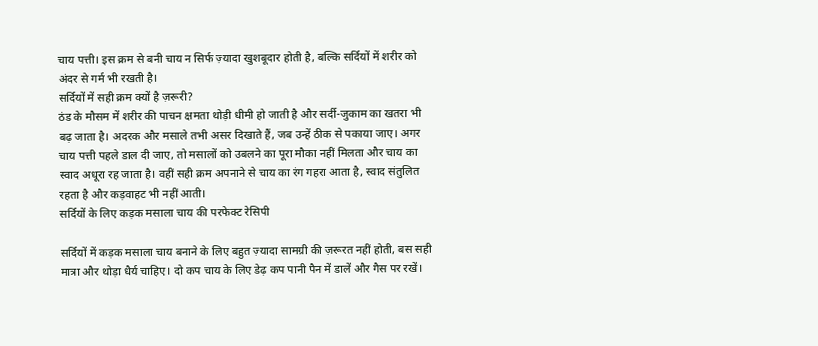चाय पत्ती। इस क्रम से बनी चाय न सिर्फ ज़्यादा खुशबूदार होती है, बल्कि सर्दियों में शरीर को अंदर से गर्म भी रखती है।
सर्दियों में सही क्रम क्यों है ज़रूरी?
ठंड के मौसम में शरीर की पाचन क्षमता थोड़ी धीमी हो जाती है और सर्दी-जुकाम का खतरा भी बढ़ जाता है। अदरक और मसाले तभी असर दिखाते हैं, जब उन्हें ठीक से पकाया जाए। अगर चाय पत्ती पहले डाल दी जाए, तो मसालों को उबलने का पूरा मौका नहीं मिलता और चाय का स्वाद अधूरा रह जाता है। वहीं सही क्रम अपनाने से चाय का रंग गहरा आता है, स्वाद संतुलित रहता है और कड़वाहट भी नहीं आती।
सर्दियों के लिए कड़क मसाला चाय की परफेक्ट रेसिपी

सर्दियों में कड़क मसाला चाय बनाने के लिए बहुत ज़्यादा सामग्री की ज़रूरत नहीं होती, बस सही मात्रा और थोड़ा धैर्य चाहिए। दो कप चाय के लिए डेढ़ कप पानी पैन में डालें और गैस पर रखें।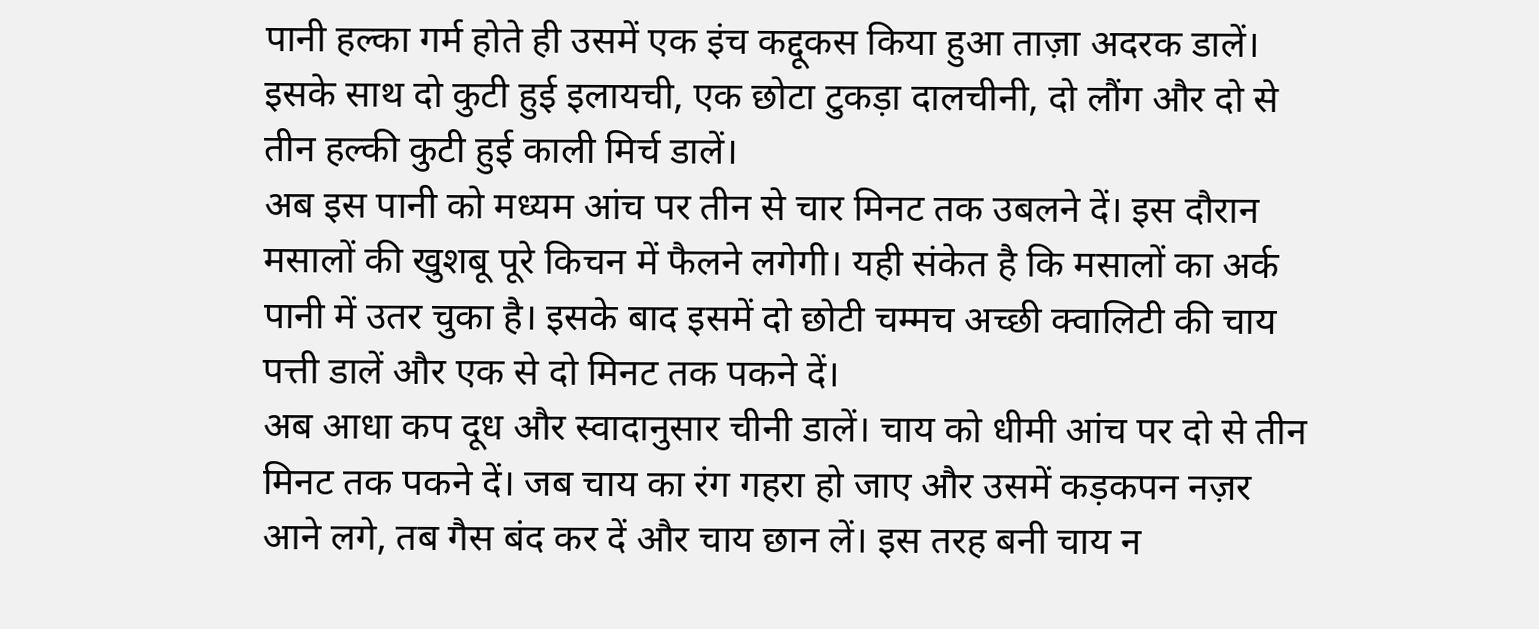पानी हल्का गर्म होते ही उसमें एक इंच कद्दूकस किया हुआ ताज़ा अदरक डालें। इसके साथ दो कुटी हुई इलायची, एक छोटा टुकड़ा दालचीनी, दो लौंग और दो से तीन हल्की कुटी हुई काली मिर्च डालें।
अब इस पानी को मध्यम आंच पर तीन से चार मिनट तक उबलने दें। इस दौरान मसालों की खुशबू पूरे किचन में फैलने लगेगी। यही संकेत है कि मसालों का अर्क पानी में उतर चुका है। इसके बाद इसमें दो छोटी चम्मच अच्छी क्वालिटी की चाय पत्ती डालें और एक से दो मिनट तक पकने दें।
अब आधा कप दूध और स्वादानुसार चीनी डालें। चाय को धीमी आंच पर दो से तीन मिनट तक पकने दें। जब चाय का रंग गहरा हो जाए और उसमें कड़कपन नज़र आने लगे, तब गैस बंद कर दें और चाय छान लें। इस तरह बनी चाय न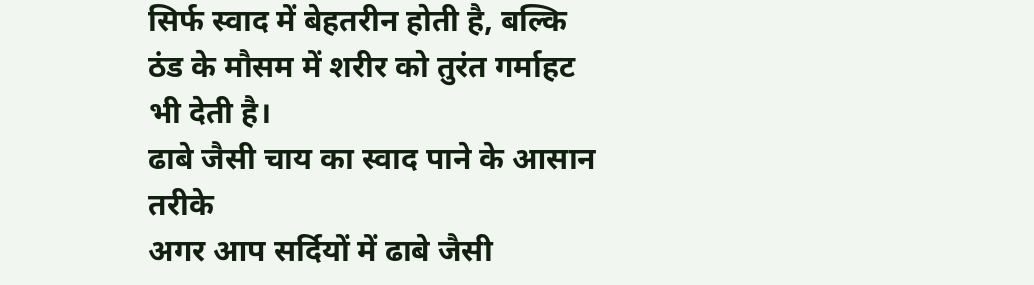सिर्फ स्वाद में बेहतरीन होती है, बल्कि ठंड के मौसम में शरीर को तुरंत गर्माहट भी देती है।
ढाबे जैसी चाय का स्वाद पाने के आसान तरीके
अगर आप सर्दियों में ढाबे जैसी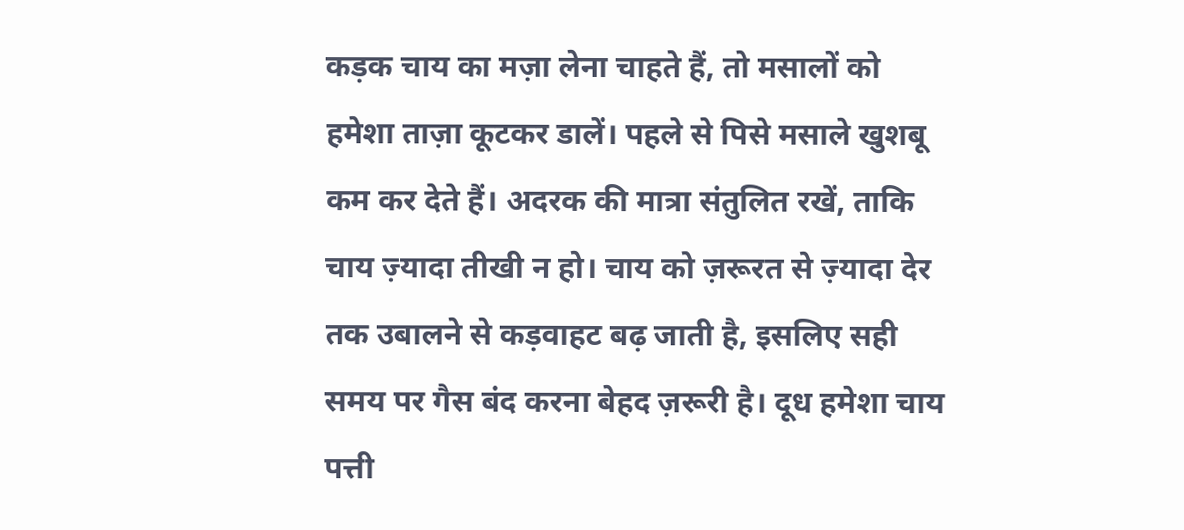कड़क चाय का मज़ा लेना चाहते हैं, तो मसालों को हमेशा ताज़ा कूटकर डालें। पहले से पिसे मसाले खुशबू कम कर देते हैं। अदरक की मात्रा संतुलित रखें, ताकि चाय ज़्यादा तीखी न हो। चाय को ज़रूरत से ज़्यादा देर तक उबालने से कड़वाहट बढ़ जाती है, इसलिए सही समय पर गैस बंद करना बेहद ज़रूरी है। दूध हमेशा चाय पत्ती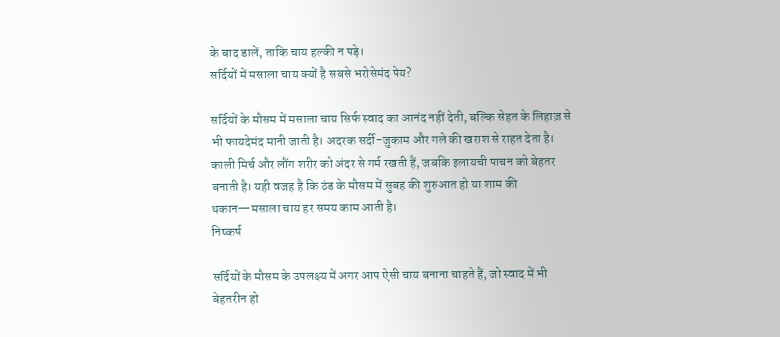के बाद डालें, ताकि चाय हल्की न पड़े।
सर्दियों में मसाला चाय क्यों है सबसे भरोसेमंद पेय?

सर्दियों के मौसम में मसाला चाय सिर्फ स्वाद का आनंद नहीं देती, बल्कि सेहत के लिहाज़ से भी फायदेमंद मानी जाती है। अदरक सर्दी-जुकाम और गले की खराश से राहत देता है। काली मिर्च और लौंग शरीर को अंदर से गर्म रखती हैं, जबकि इलायची पाचन को बेहतर बनाती है। यही वजह है कि ठंड के मौसम में सुबह की शुरुआत हो या शाम की थकान—मसाला चाय हर समय काम आती है।
निष्कर्ष

सर्दियों के मौसम के उपलक्ष्य में अगर आप ऐसी चाय बनाना चाहते हैं, जो स्वाद में भी बेहतरीन हो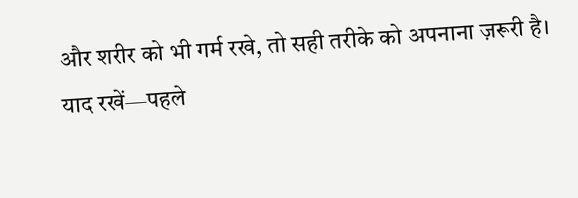और शरीर को भी गर्म रखे, तो सही तरीके को अपनाना ज़रूरी है।
याद रखें—पहले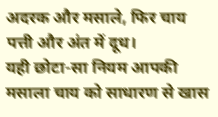अदरक और मसाले, फिर चाय पत्ती और अंत में दूध।
यही छोटा-सा नियम आपकी मसाला चाय को साधारण से खास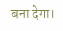बना देगा।